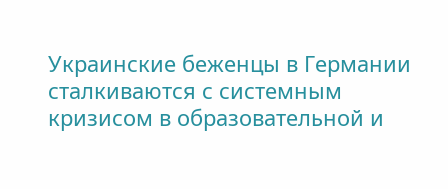Украинские беженцы в Германии сталкиваются с системным кризисом в образовательной и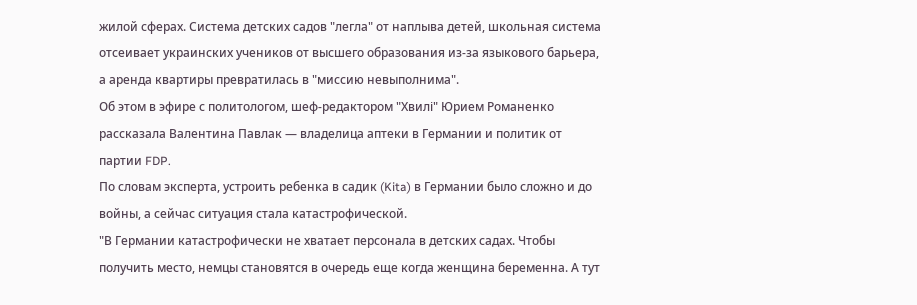жилой сферах. Система детских садов "легла" от наплыва детей, школьная система отсеивает украинских учеников от высшего образования из-за языкового барьера, а аренда квартиры превратилась в "миссию невыполнима".
Об этом в эфире с политологом, шеф-редактором "Хвилі" Юрием Романенко рассказала Валентина Павлак — владелица аптеки в Германии и политик от партии FDP.
По словам эксперта, устроить ребенка в садик (Kita) в Германии было сложно и до войны, а сейчас ситуация стала катастрофической.
"В Германии катастрофически не хватает персонала в детских садах. Чтобы получить место, немцы становятся в очередь еще когда женщина беременна. А тут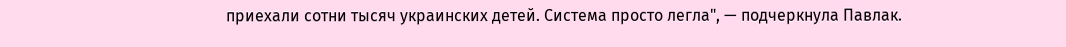приехали сотни тысяч украинских детей. Система просто легла", — подчеркнула Павлак.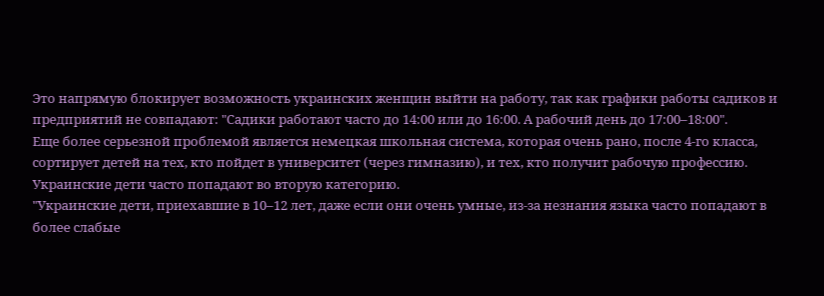Это напрямую блокирует возможность украинских женщин выйти на работу, так как графики работы садиков и предприятий не совпадают: "Садики работают часто до 14:00 или до 16:00. А рабочий день до 17:00–18:00".
Еще более серьезной проблемой является немецкая школьная система, которая очень рано, после 4-го класса, сортирует детей на тех, кто пойдет в университет (через гимназию), и тех, кто получит рабочую профессию. Украинские дети часто попадают во вторую категорию.
"Украинские дети, приехавшие в 10–12 лет, даже если они очень умные, из-за незнания языка часто попадают в более слабые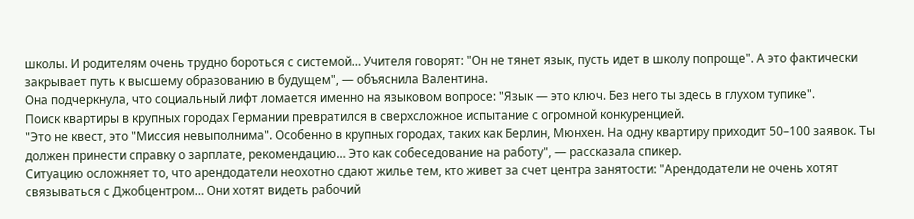школы. И родителям очень трудно бороться с системой… Учителя говорят: "Он не тянет язык, пусть идет в школу попроще". А это фактически закрывает путь к высшему образованию в будущем", — объяснила Валентина.
Она подчеркнула, что социальный лифт ломается именно на языковом вопросе: "Язык — это ключ. Без него ты здесь в глухом тупике".
Поиск квартиры в крупных городах Германии превратился в сверхсложное испытание с огромной конкуренцией.
"Это не квест, это "Миссия невыполнима". Особенно в крупных городах, таких как Берлин, Мюнхен. На одну квартиру приходит 50–100 заявок. Ты должен принести справку о зарплате, рекомендацию… Это как собеседование на работу", — рассказала спикер.
Ситуацию осложняет то, что арендодатели неохотно сдают жилье тем, кто живет за счет центра занятости: "Арендодатели не очень хотят связываться с Джобцентром… Они хотят видеть рабочий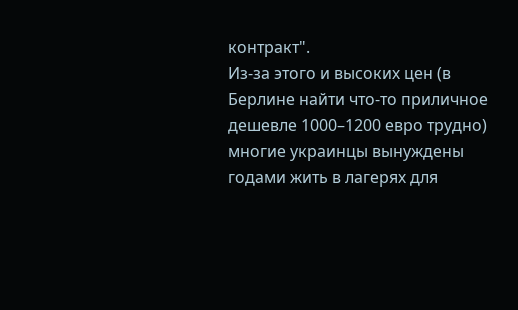контракт".
Из-за этого и высоких цен (в Берлине найти что-то приличное дешевле 1000–1200 евро трудно) многие украинцы вынуждены годами жить в лагерях для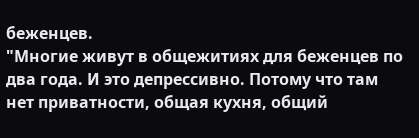беженцев.
"Многие живут в общежитиях для беженцев по два года. И это депрессивно. Потому что там нет приватности, общая кухня, общий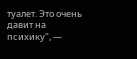туалет. Это очень давит на психику", —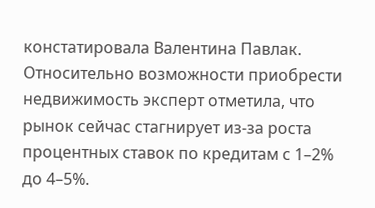констатировала Валентина Павлак.
Относительно возможности приобрести недвижимость эксперт отметила, что рынок сейчас стагнирует из-за роста процентных ставок по кредитам с 1–2% до 4–5%.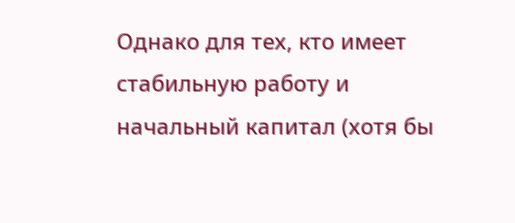Однако для тех, кто имеет стабильную работу и начальный капитал (хотя бы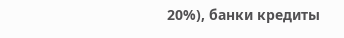20%), банки кредиты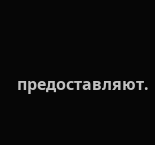предоставляют.